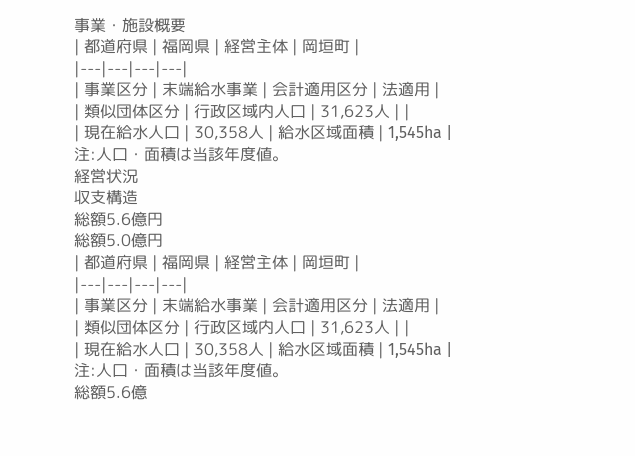事業・施設概要
| 都道府県 | 福岡県 | 経営主体 | 岡垣町 |
|---|---|---|---|
| 事業区分 | 末端給水事業 | 会計適用区分 | 法適用 |
| 類似団体区分 | 行政区域内人口 | 31,623人 | |
| 現在給水人口 | 30,358人 | 給水区域面積 | 1,545ha |
注:人口・面積は当該年度値。
経営状況
収支構造
総額5.6億円
総額5.0億円
| 都道府県 | 福岡県 | 経営主体 | 岡垣町 |
|---|---|---|---|
| 事業区分 | 末端給水事業 | 会計適用区分 | 法適用 |
| 類似団体区分 | 行政区域内人口 | 31,623人 | |
| 現在給水人口 | 30,358人 | 給水区域面積 | 1,545ha |
注:人口・面積は当該年度値。
総額5.6億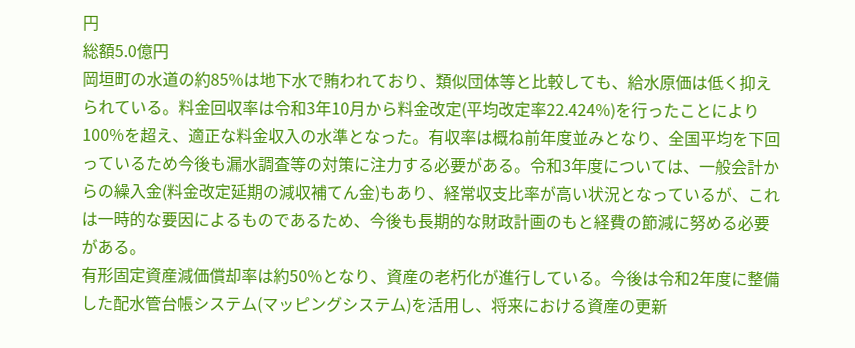円
総額5.0億円
岡垣町の水道の約85%は地下水で賄われており、類似団体等と比較しても、給水原価は低く抑えられている。料金回収率は令和3年10月から料金改定(平均改定率22.424%)を行ったことにより100%を超え、適正な料金収入の水準となった。有収率は概ね前年度並みとなり、全国平均を下回っているため今後も漏水調査等の対策に注力する必要がある。令和3年度については、一般会計からの繰入金(料金改定延期の減収補てん金)もあり、経常収支比率が高い状況となっているが、これは一時的な要因によるものであるため、今後も長期的な財政計画のもと経費の節減に努める必要がある。
有形固定資産減価償却率は約50%となり、資産の老朽化が進行している。今後は令和2年度に整備した配水管台帳システム(マッピングシステム)を活用し、将来における資産の更新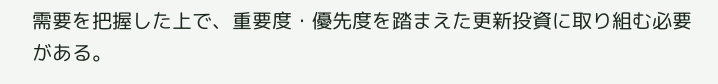需要を把握した上で、重要度・優先度を踏まえた更新投資に取り組む必要がある。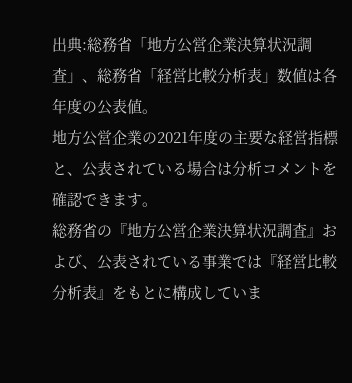出典:総務省「地方公営企業決算状況調査」、総務省「経営比較分析表」数値は各年度の公表値。
地方公営企業の2021年度の主要な経営指標と、公表されている場合は分析コメントを確認できます。
総務省の『地方公営企業決算状況調査』および、公表されている事業では『経営比較分析表』をもとに構成していま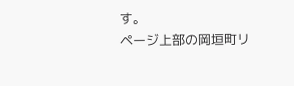す。
ページ上部の岡垣町リ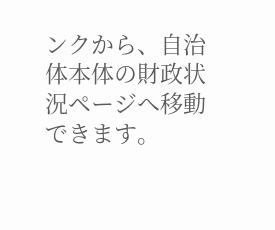ンクから、自治体本体の財政状況ページへ移動できます。